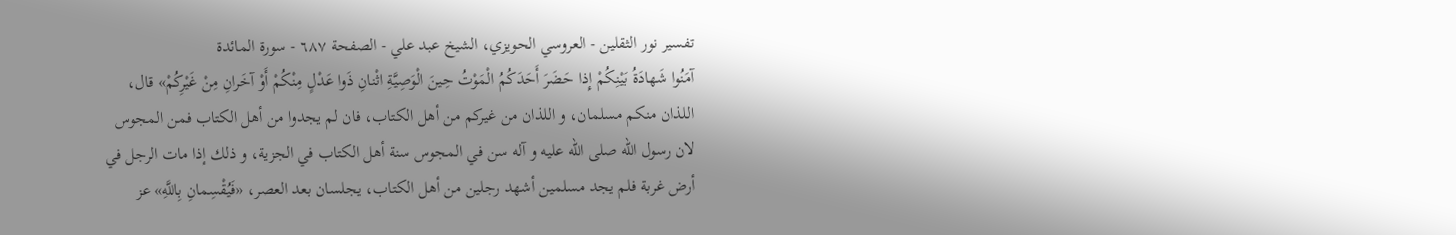تفسير نور الثقلين - العروسي الحويزي، الشيخ عبد علي - الصفحة ٦٨٧ - سورة المائدة
آمَنُوا شَهادَةُ بَيْنِكُمْ إِذا حَضَرَ أَحَدَكُمُ الْمَوْتُ حِينَ الْوَصِيَّةِ اثْنانِ ذَوا عَدْلٍ مِنْكُمْ أَوْ آخَرانِ مِنْ غَيْرِكُمْ» قال، اللذان منكم مسلمان، و اللذان من غيركم من أهل الكتاب، فان لم يجدوا من أهل الكتاب فمن المجوس لان رسول الله صلى الله عليه و آله سن في المجوس سنة أهل الكتاب في الجزية، و ذلك إذا مات الرجل في أرض غربة فلم يجد مسلمين أشهد رجلين من أهل الكتاب، يجلسان بعد العصر، «فَيُقْسِمانِ بِاللَّهِ» عز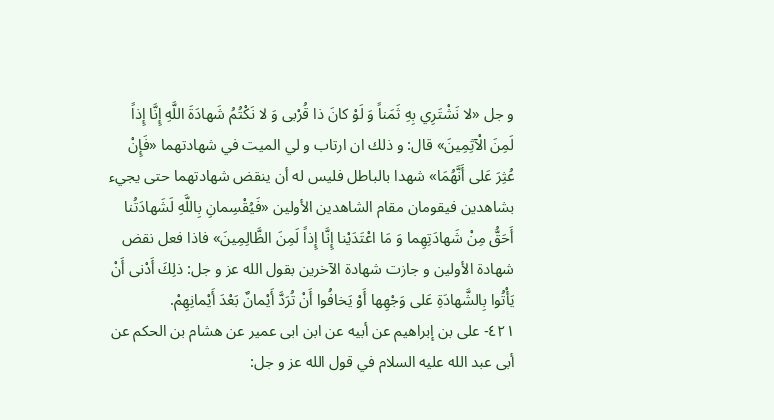و جل «لا نَشْتَرِي بِهِ ثَمَناً وَ لَوْ كانَ ذا قُرْبى وَ لا نَكْتُمُ شَهادَةَ اللَّهِ إِنَّا إِذاً لَمِنَ الْآثِمِينَ» قال: و ذلك ان ارتاب و لي الميت في شهادتهما «فَإِنْ عُثِرَ عَلى أَنَّهُمَا» شهدا بالباطل فليس له أن ينقض شهادتهما حتى يجيء بشاهدين فيقومان مقام الشاهدين الأولين «فَيُقْسِمانِ بِاللَّهِ لَشَهادَتُنا أَحَقُّ مِنْ شَهادَتِهِما وَ مَا اعْتَدَيْنا إِنَّا إِذاً لَمِنَ الظَّالِمِينَ» فاذا فعل نقض شهادة الأولين و جازت شهادة الآخرين بقول الله عز و جل: ذلِكَ أَدْنى أَنْ يَأْتُوا بِالشَّهادَةِ عَلى وَجْهِها أَوْ يَخافُوا أَنْ تُرَدَّ أَيْمانٌ بَعْدَ أَيْمانِهِمْ.
٤٢١- على بن إبراهيم عن أبيه عن ابن ابى عمير عن هشام بن الحكم عن أبى عبد الله عليه السلام في قول الله عز و جل: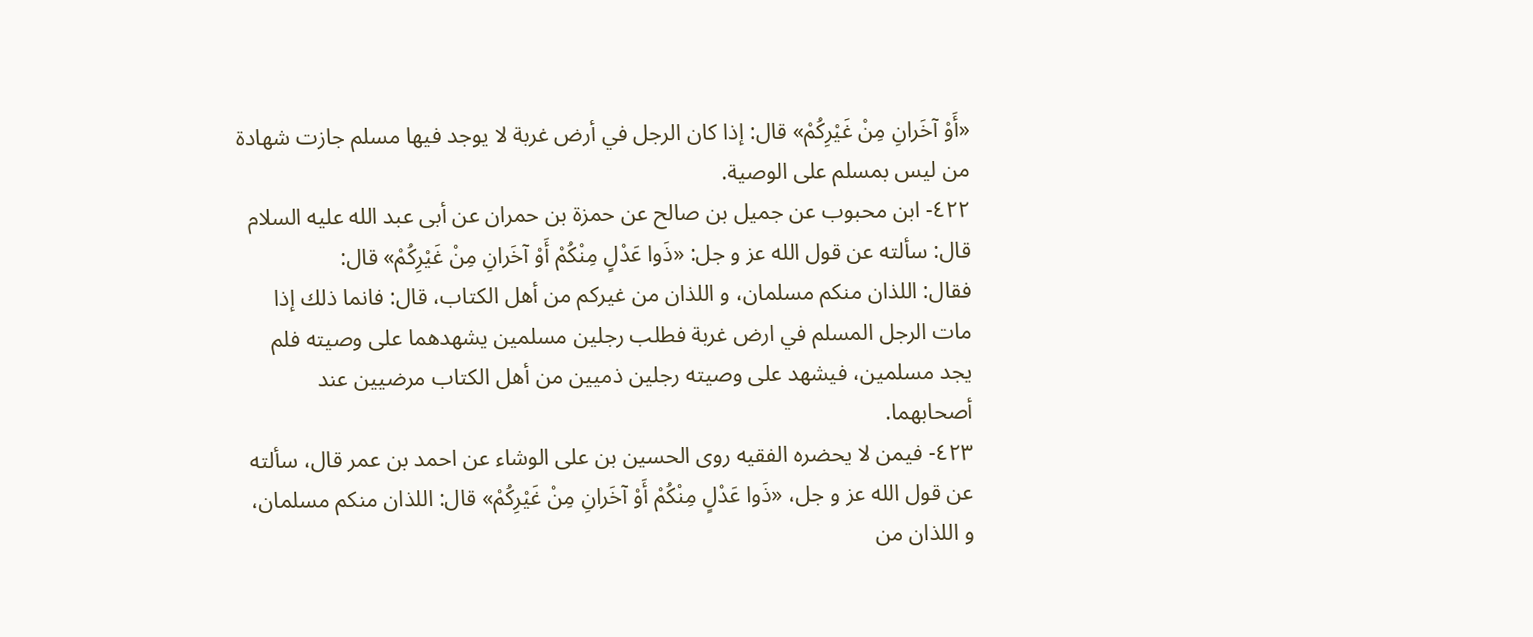«أَوْ آخَرانِ مِنْ غَيْرِكُمْ» قال: إذا كان الرجل في أرض غربة لا يوجد فيها مسلم جازت شهادة من ليس بمسلم على الوصية.
٤٢٢- ابن محبوب عن جميل بن صالح عن حمزة بن حمران عن أبى عبد الله عليه السلام قال: سألته عن قول الله عز و جل: «ذَوا عَدْلٍ مِنْكُمْ أَوْ آخَرانِ مِنْ غَيْرِكُمْ» قال:
فقال: اللذان منكم مسلمان، و اللذان من غيركم من أهل الكتاب، قال: فانما ذلك إذا مات الرجل المسلم في ارض غربة فطلب رجلين مسلمين يشهدهما على وصيته فلم يجد مسلمين، فيشهد على وصيته رجلين ذميين من أهل الكتاب مرضيين عند أصحابهما.
٤٢٣- فيمن لا يحضره الفقيه روى الحسين بن على الوشاء عن احمد بن عمر قال، سألته عن قول الله عز و جل، «ذَوا عَدْلٍ مِنْكُمْ أَوْ آخَرانِ مِنْ غَيْرِكُمْ» قال: اللذان منكم مسلمان، و اللذان من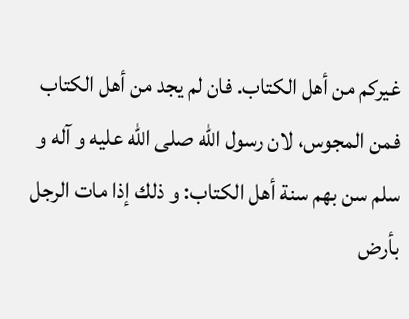غيركم من أهل الكتاب. فان لم يجد من أهل الكتاب فمن المجوس، لان رسول الله صلى الله عليه و آله و سلم سن بهم سنة أهل الكتاب: و ذلك إذا مات الرجل بأرض